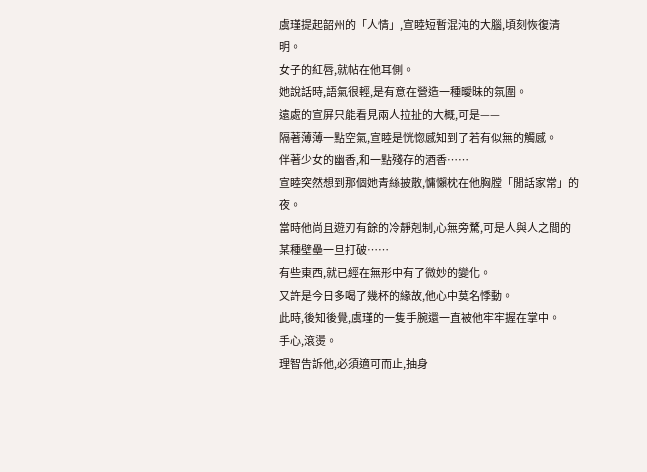虞瑾提起韶州的「人情」,宣睦短暫混沌的大腦,頃刻恢復清明。
女子的紅唇,就帖在他耳側。
她說話時,語氣很輕,是有意在營造一種曖昧的氛圍。
遠處的宣屏只能看見兩人拉扯的大概,可是——
隔著薄薄一點空氣,宣睦是恍惚感知到了若有似無的觸感。
伴著少女的幽香,和一點殘存的酒香……
宣睦突然想到那個她青絲披散,慵懶枕在他胸膛「閒話家常」的夜。
當時他尚且遊刃有餘的冷靜剋制,心無旁騖,可是人與人之間的某種壁壘一旦打破……
有些東西,就已經在無形中有了微妙的變化。
又許是今日多喝了幾杯的緣故,他心中莫名悸動。
此時,後知後覺,虞瑾的一隻手腕還一直被他牢牢握在掌中。
手心,滾燙。
理智告訴他,必須適可而止,抽身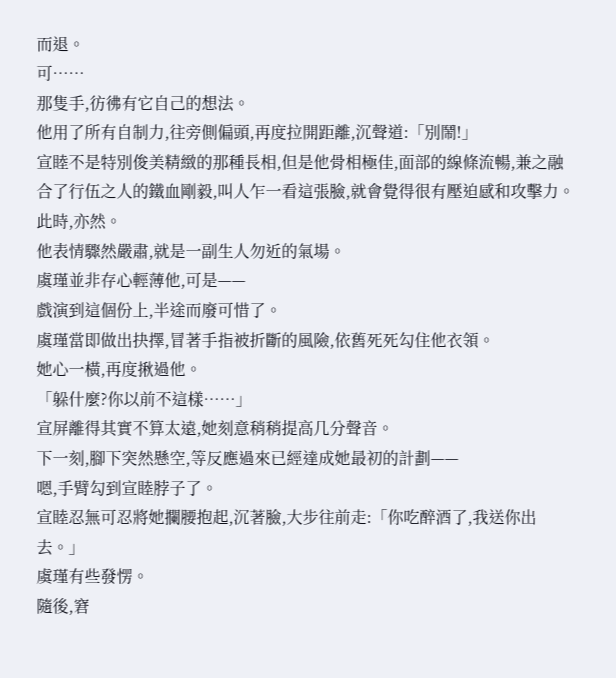而退。
可……
那隻手,彷彿有它自己的想法。
他用了所有自制力,往旁側偏頭,再度拉開距離,沉聲道:「別鬧!」
宣睦不是特別俊美精緻的那種長相,但是他骨相極佳,面部的線條流暢,兼之融合了行伍之人的鐵血剛毅,叫人乍一看這張臉,就會覺得很有壓迫感和攻擊力。
此時,亦然。
他表情驟然嚴肅,就是一副生人勿近的氣場。
虞瑾並非存心輕薄他,可是——
戲演到這個份上,半途而廢可惜了。
虞瑾當即做出抉擇,冒著手指被折斷的風險,依舊死死勾住他衣領。
她心一橫,再度揪過他。
「躲什麼?你以前不這樣……」
宣屏離得其實不算太遠,她刻意稍稍提高几分聲音。
下一刻,腳下突然懸空,等反應過來已經達成她最初的計劃——
嗯,手臂勾到宣睦脖子了。
宣睦忍無可忍將她攔腰抱起,沉著臉,大步往前走:「你吃醉酒了,我送你出去。」
虞瑾有些發愣。
隨後,窘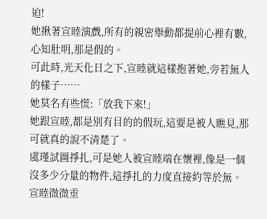迫!
她揪著宣睦演戲,所有的親密舉動都提前心裡有數,心知肚明,那是假的。
可此時,光天化日之下,宣睦就這樣抱著她,旁若無人的樣子……
她莫名有些慌:「放我下來!」
她跟宣睦,都是別有目的的假玩,這要是被人瞧見,那可就真的說不清楚了。
虞瑾試圖掙扎,可是她人被宣睦端在懷裡,像是一個沒多少分量的物件,這掙扎的力度直接約等於無。
宣睦微微垂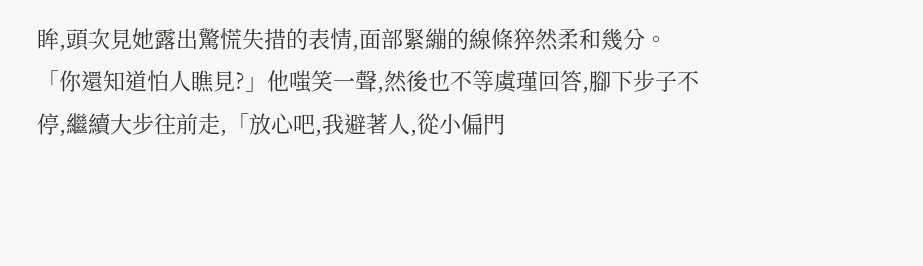眸,頭次見她露出驚慌失措的表情,面部緊繃的線條猝然柔和幾分。
「你還知道怕人瞧見?」他嗤笑一聲,然後也不等虞瑾回答,腳下步子不停,繼續大步往前走,「放心吧,我避著人,從小偏門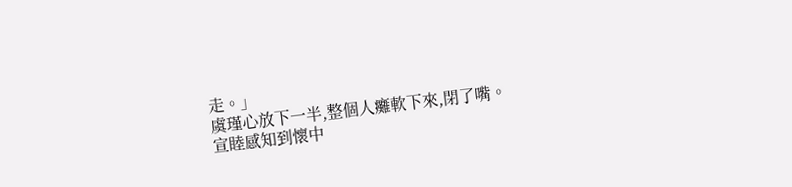走。」
虞瑾心放下一半,整個人癱軟下來,閉了嘴。
宣睦感知到懷中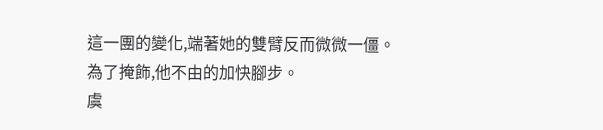這一團的變化,端著她的雙臂反而微微一僵。
為了掩飾,他不由的加快腳步。
虞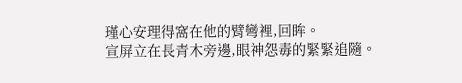瑾心安理得窩在他的臂彎裡,回眸。
宣屏立在長青木旁邊,眼神怨毒的緊緊追隨。